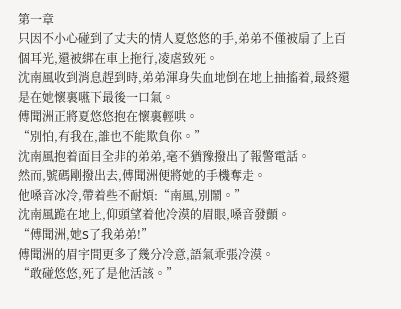第一章
只因不小心碰到了丈夫的情人夏悠悠的手,弟弟不僅被扇了上百個耳光,還被綁在車上拖行,凌虐致死。
沈南風收到消息趕到時,弟弟渾身失血地倒在地上抽搐着,最終還是在她懷裏嚥下最後一口氣。
傅聞洲正將夏悠悠抱在懷裏輕哄。
“別怕,有我在,誰也不能欺負你。”
沈南風抱着面目全非的弟弟,毫不猶豫撥出了報警電話。
然而,號碼剛撥出去,傅聞洲便將她的手機奪走。
他嗓音冰冷,帶着些不耐煩:“南風,別鬧。”
沈南風跪在地上,仰頭望着他冷漠的眉眼,嗓音發顫。
“傅聞洲,她S了我弟弟!”
傅聞洲的眉宇間更多了幾分冷意,語氣乖張冷漠。
“敢碰悠悠,死了是他活該。”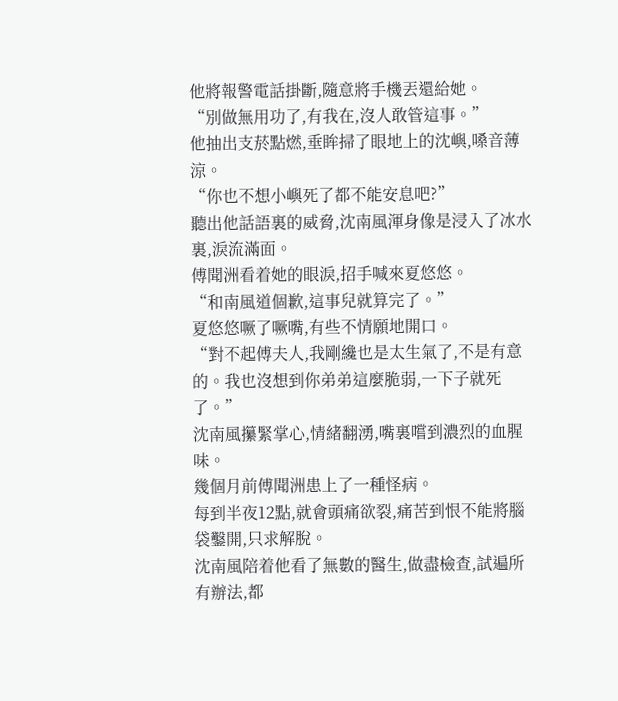他將報警電話掛斷,隨意將手機丟還給她。
“別做無用功了,有我在,沒人敢管這事。”
他抽出支菸點燃,垂眸掃了眼地上的沈嶼,嗓音薄涼。
“你也不想小嶼死了都不能安息吧?”
聽出他話語裏的威脅,沈南風渾身像是浸入了冰水裏,淚流滿面。
傅聞洲看着她的眼淚,招手喊來夏悠悠。
“和南風道個歉,這事兒就算完了。”
夏悠悠噘了噘嘴,有些不情願地開口。
“對不起傅夫人,我剛纔也是太生氣了,不是有意的。我也沒想到你弟弟這麼脆弱,一下子就死了。”
沈南風攥緊掌心,情緒翻湧,嘴裏嚐到濃烈的血腥味。
幾個月前傅聞洲患上了一種怪病。
每到半夜12點,就會頭痛欲裂,痛苦到恨不能將腦袋鑿開,只求解脫。
沈南風陪着他看了無數的醫生,做盡檢查,試遍所有辦法,都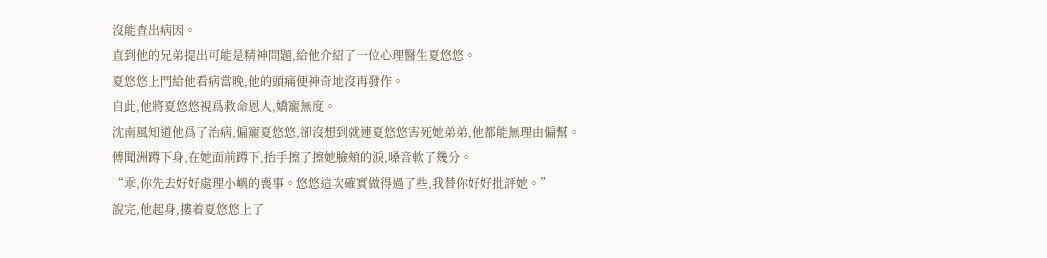沒能查出病因。
直到他的兄弟提出可能是精神問題,給他介紹了一位心理醫生夏悠悠。
夏悠悠上門給他看病當晚,他的頭痛便神奇地沒再發作。
自此,他將夏悠悠視爲救命恩人,嬌寵無度。
沈南風知道他爲了治病,偏寵夏悠悠,卻沒想到就連夏悠悠害死她弟弟,他都能無理由偏幫。
傅聞洲蹲下身,在她面前蹲下,抬手擦了擦她臉頰的淚,嗓音軟了幾分。
“乖,你先去好好處理小嶼的喪事。悠悠這次確實做得過了些,我替你好好批評她。”
說完,他起身,摟着夏悠悠上了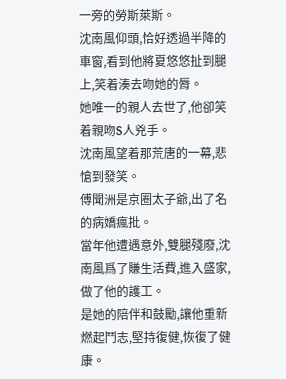一旁的勞斯萊斯。
沈南風仰頭,恰好透過半降的車窗,看到他將夏悠悠扯到腿上,笑着湊去吻她的脣。
她唯一的親人去世了,他卻笑着親吻S人兇手。
沈南風望着那荒唐的一幕,悲愴到發笑。
傅聞洲是京圈太子爺,出了名的病嬌瘋批。
當年他遭遇意外,雙腿殘廢,沈南風爲了賺生活費,進入盛家,做了他的護工。
是她的陪伴和鼓勵,讓他重新燃起鬥志,堅持復健,恢復了健康。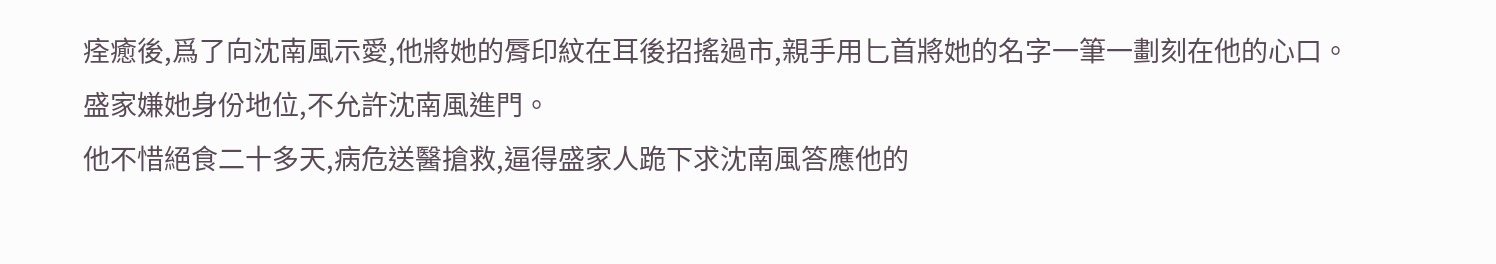痊癒後,爲了向沈南風示愛,他將她的脣印紋在耳後招搖過市,親手用匕首將她的名字一筆一劃刻在他的心口。
盛家嫌她身份地位,不允許沈南風進門。
他不惜絕食二十多天,病危送醫搶救,逼得盛家人跪下求沈南風答應他的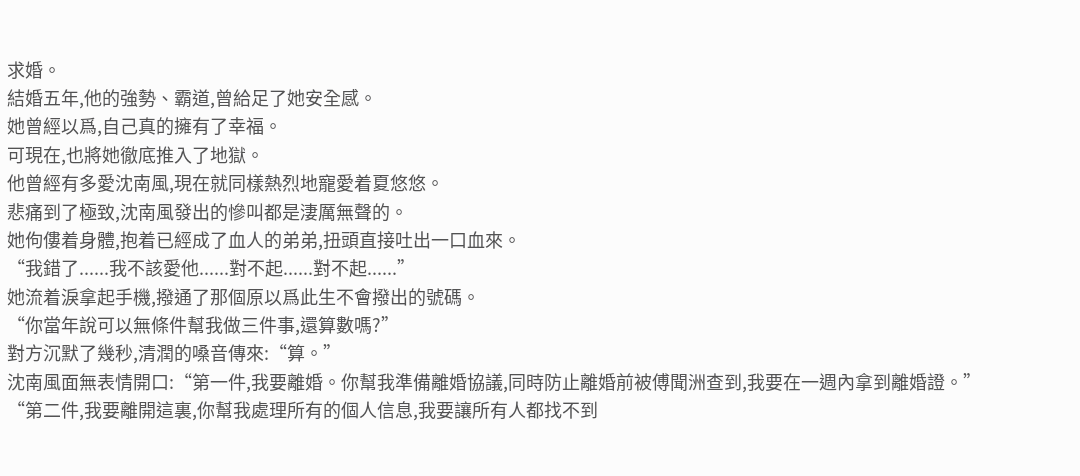求婚。
結婚五年,他的強勢、霸道,曾給足了她安全感。
她曾經以爲,自己真的擁有了幸福。
可現在,也將她徹底推入了地獄。
他曾經有多愛沈南風,現在就同樣熱烈地寵愛着夏悠悠。
悲痛到了極致,沈南風發出的慘叫都是淒厲無聲的。
她佝僂着身體,抱着已經成了血人的弟弟,扭頭直接吐出一口血來。
“我錯了......我不該愛他......對不起......對不起......”
她流着淚拿起手機,撥通了那個原以爲此生不會撥出的號碼。
“你當年說可以無條件幫我做三件事,還算數嗎?”
對方沉默了幾秒,清潤的嗓音傳來:“算。”
沈南風面無表情開口:“第一件,我要離婚。你幫我準備離婚協議,同時防止離婚前被傅聞洲查到,我要在一週內拿到離婚證。”
“第二件,我要離開這裏,你幫我處理所有的個人信息,我要讓所有人都找不到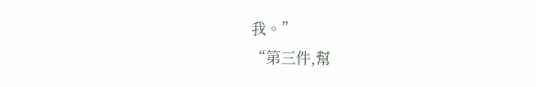我。”
“第三件,幫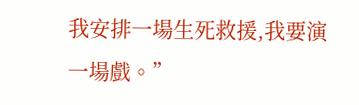我安排一場生死救援,我要演一場戲。”